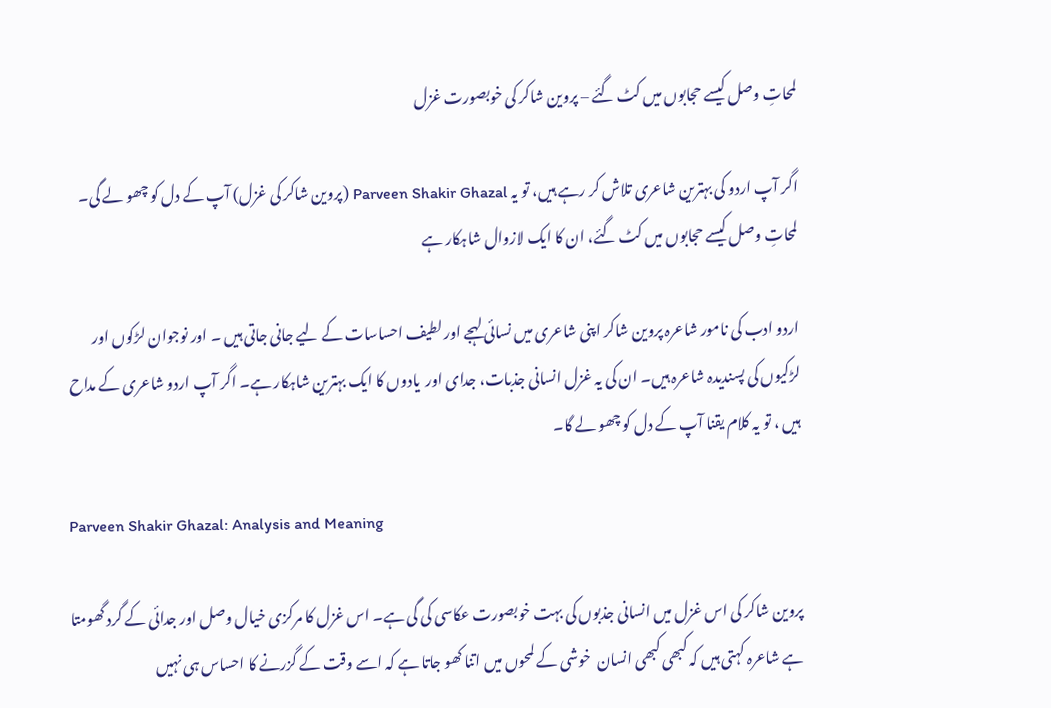لمحاتِ وصل کیسے حجابوں میں کٹ گئے – پروین شاکر کی خوبصورت غزل

اگر آپ اردو کی بہترین شاعری تلاش کر رہے ہیں، تو یہ Parveen Shakir Ghazal (پروین شاکر کی غزل) آپ کے دل کو چھو لے گی۔ لمحاتِ وصل کیسے حجابوں میں کٹ گئے، ان کا ایک لازوال شاہکار ہے

اردو ادب کی نامور شاعرہ پروین شاکر اپنی شاعری میں نسائی لہجے اور لطیف احساسات کے لیے جانی جاتی ہیں ۔ اور نوجوان لڑکوں اور لڑکیوں کی پسندیدہ شاعرہ ہیں۔ ان کی یہ غزل انسانی جذبات، جدای اور  یادوں کا ایک بہترین شاہکار ہے۔ اگر آپ اردو شاعری کے مداح ہیں ، تو یہ کلام یقنا آپ کے دل کو چھو لے گا۔

Parveen Shakir Ghazal: Analysis and Meaning

پروین شاکر کی اس غزل میں انسانی جذبوں کی بہت خوبصورت عکاسی کی گی ہے۔ اس غزل کا مرکزی خیال وصل اور جدائی کے گرد گھومتا ہے شاعرہ کہتی ہیں کہ کبھی کبھی انسان  خوشی کے لمحوں میں اتنا کھو جاتا ہے کہ اسے وقت کے گزرنے کا احساس ہی نہیں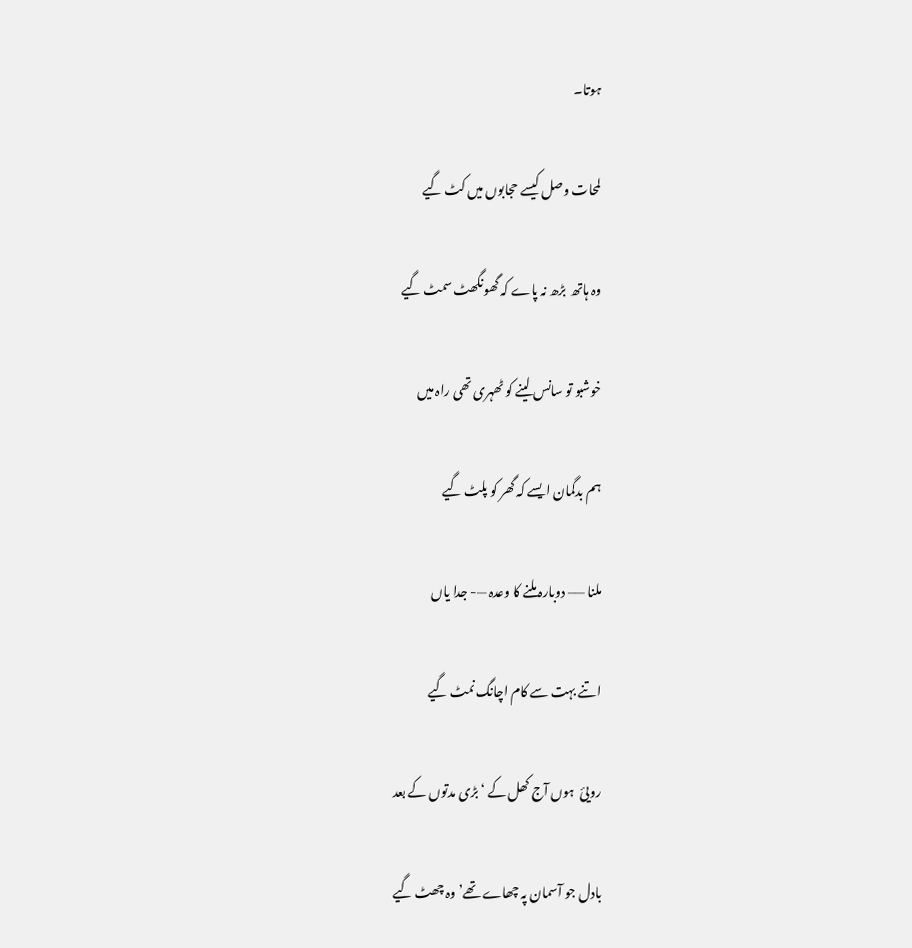ہوتا۔

لمحات وصل کیسے حجابوں میں کٹ گیے

وہ ہاتھ  بڑھ نہ پاے کہ گھونگھٹ سمٹ گیے

خوشبو تو سانس لینے کو ٹھہری تھی راہ میں

ہم بدگمان ایسے کہ گھر کو پلٹ گیے

ملنا —– دوبارہ ملنے کا وعدہ —- جدا یاں

اتنے بہت سے کام اچانگ نمٹ گیے

رویئ  ہوں آج کھل کے ‘ بڑی مدتوں کے بعد

بادل جو آسمان پہ چھاے تھے’ وہ چھٹ گیے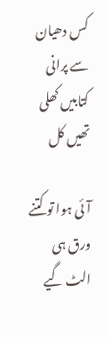کس دھیان سے پرانی کتابیں کھلی تھیں کل

آئی ہوا تو کتنے ورق ہی الٹ گیے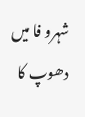شہرو فا میں دھوپ کا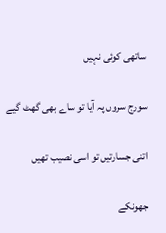ساتھی کوئی نہیں

سورج سروں پہ آیا تو ساے بھی گھٹ گیے

اتنی جسارتیں تو اسی نصیب تھیں

جھونکے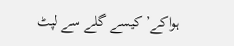ہواکے’ کیسے گلے سے لپٹ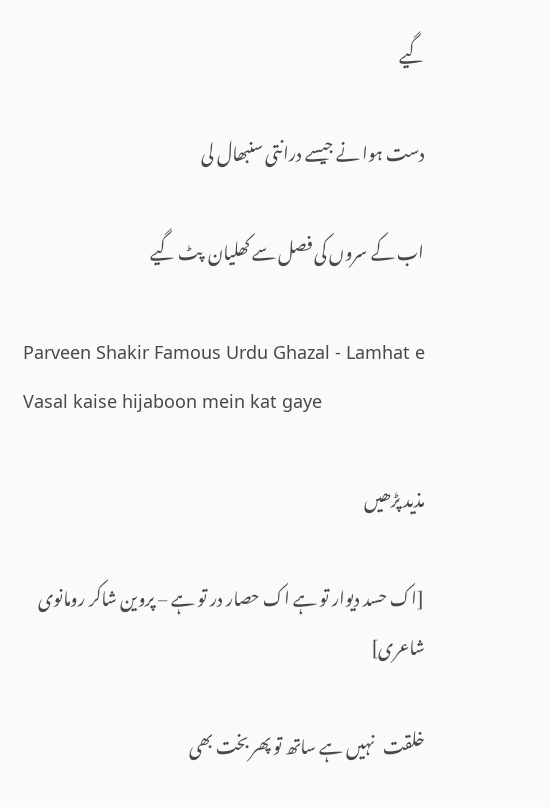گیے

دست ہوا نے جیسے درانتی سنبھال لی

اب کے سروں کی فصل سے کھلیان  پٹ گیے

Parveen Shakir Famous Urdu Ghazal - Lamhat e Vasal kaise hijaboon mein kat gaye

مذید پڑھیں

[اک حسد دیوار تو ہے اک حصار در تو ہے – پروین شاکر رومانوی شاعری]

خلقت   نہیں ہے ساتھ تو پھر بخت بھی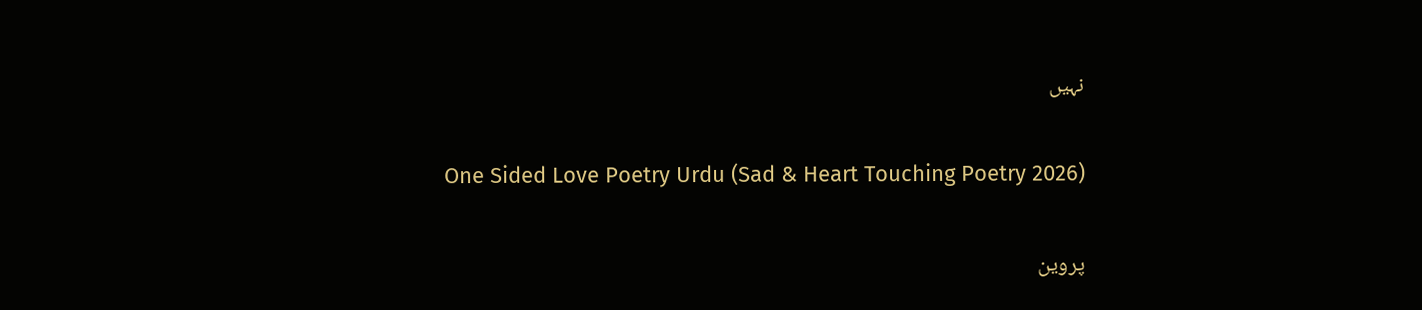نہیں

One Sided Love Poetry Urdu (Sad & Heart Touching Poetry 2026)

پروین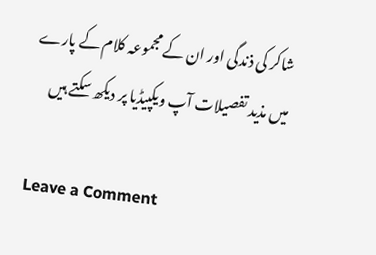شاکر کی ذندگی اور ان کے مجموعہ کلام کے پارے میں مذید تفصیلات آپ ویکپیڈیا پر دیکھ سکتے ہیں

Leave a Comment